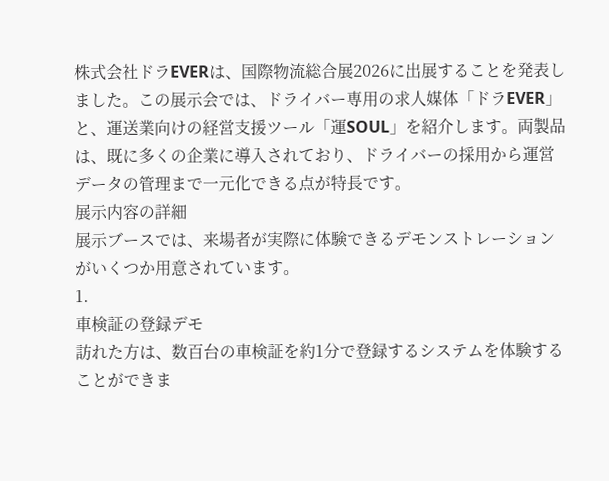株式会社ドラEVERは、国際物流総合展2026に出展することを発表しました。この展示会では、ドライバー専用の求人媒体「ドラEVER」と、運送業向けの経営支援ツール「運SOUL」を紹介します。両製品は、既に多くの企業に導入されており、ドライバーの採用から運営データの管理まで一元化できる点が特長です。
展示内容の詳細
展示ブースでは、来場者が実際に体験できるデモンストレーションがいくつか用意されています。
1.
車検証の登録デモ
訪れた方は、数百台の車検証を約1分で登録するシステムを体験することができま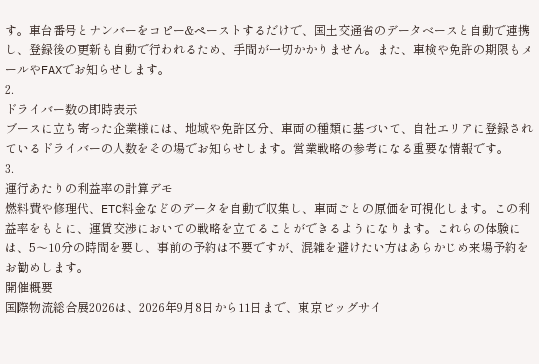す。車台番号とナンバーをコピー&ペーストするだけで、国土交通省のデータベースと自動で連携し、登録後の更新も自動で行われるため、手間が一切かかりません。また、車検や免許の期限もメールやFAXでお知らせします。
2.
ドライバー数の即時表示
ブースに立ち寄った企業様には、地域や免許区分、車両の種類に基づいて、自社エリアに登録されているドライバーの人数をその場でお知らせします。営業戦略の参考になる重要な情報です。
3.
運行あたりの利益率の計算デモ
燃料費や修理代、ETC料金などのデータを自動で収集し、車両ごとの原価を可視化します。この利益率をもとに、運賃交渉においての戦略を立てることができるようになります。これらの体験には、5〜10分の時間を要し、事前の予約は不要ですが、混雑を避けたい方はあらかじめ来場予約をお勧めします。
開催概要
国際物流総合展2026は、2026年9月8日から11日まで、東京ビッグサイ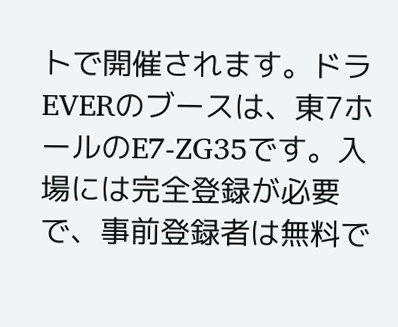トで開催されます。ドラEVERのブースは、東7ホールのE7-ZG35です。入場には完全登録が必要で、事前登録者は無料で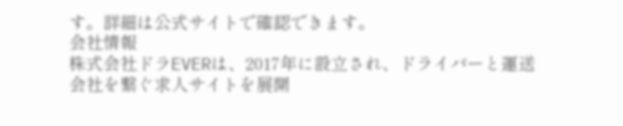す。詳細は公式サイトで確認できます。
会社情報
株式会社ドラEVERは、2017年に設立され、ドライバーと運送会社を繋ぐ求人サイトを展開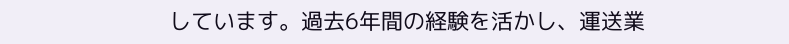しています。過去6年間の経験を活かし、運送業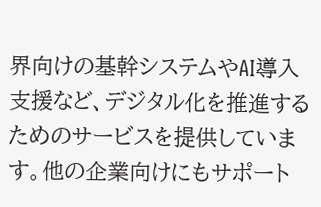界向けの基幹システムやAI導入支援など、デジタル化を推進するためのサービスを提供しています。他の企業向けにもサポート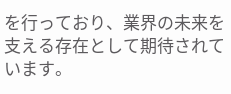を行っており、業界の未来を支える存在として期待されています。